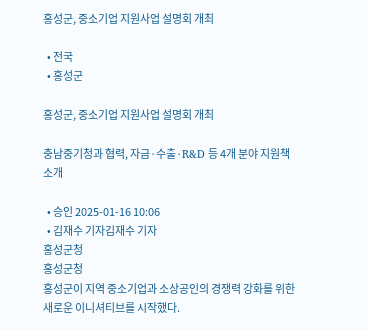홍성군, 중소기업 지원사업 설명회 개최

  • 전국
  • 홍성군

홍성군, 중소기업 지원사업 설명회 개최

충남중기청과 협력, 자금·수출·R&D 등 4개 분야 지원책 소개

  • 승인 2025-01-16 10:06
  • 김재수 기자김재수 기자
홍성군청
홍성군청
홍성군이 지역 중소기업과 소상공인의 경쟁력 강화를 위한 새로운 이니셔티브를 시작했다.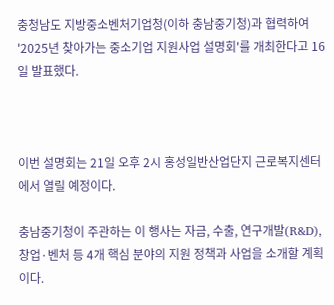충청남도 지방중소벤처기업청(이하 충남중기청)과 협력하여 '2025년 찾아가는 중소기업 지원사업 설명회'를 개최한다고 16일 발표했다.



이번 설명회는 21일 오후 2시 홍성일반산업단지 근로복지센터에서 열릴 예정이다.

충남중기청이 주관하는 이 행사는 자금, 수출, 연구개발(R&D), 창업·벤처 등 4개 핵심 분야의 지원 정책과 사업을 소개할 계획이다.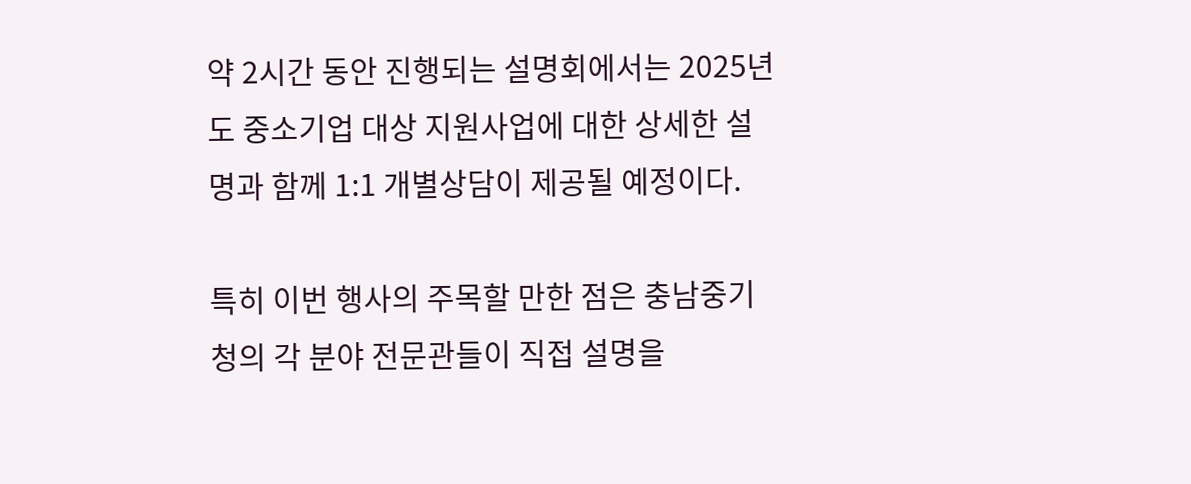약 2시간 동안 진행되는 설명회에서는 2025년도 중소기업 대상 지원사업에 대한 상세한 설명과 함께 1:1 개별상담이 제공될 예정이다.

특히 이번 행사의 주목할 만한 점은 충남중기청의 각 분야 전문관들이 직접 설명을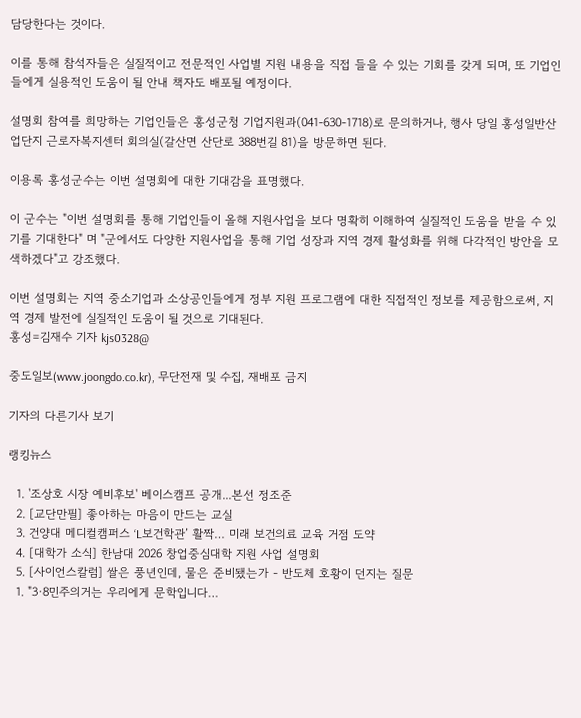담당한다는 것이다.

이를 통해 참석자들은 실질적이고 전문적인 사업별 지원 내용을 직접 들을 수 있는 기회를 갖게 되며, 또 기업인들에게 실용적인 도움이 될 안내 책자도 배포될 예정이다.

설명회 참여를 희망하는 기업인들은 홍성군청 기업지원과(041-630-1718)로 문의하거나, 행사 당일 홍성일반산업단지 근로자복지센터 회의실(갈산면 산단로 388번길 81)을 방문하면 된다.

이용록 홍성군수는 이번 설명회에 대한 기대감을 표명했다.

이 군수는 "이번 설명회를 통해 기업인들이 올해 지원사업을 보다 명확히 이해하여 실질적인 도움을 받을 수 있기를 기대한다" 며 "군에서도 다양한 지원사업을 통해 기업 성장과 지역 경제 활성화를 위해 다각적인 방안을 모색하겠다"고 강조했다.

이번 설명회는 지역 중소기업과 소상공인들에게 정부 지원 프로그램에 대한 직접적인 정보를 제공함으로써, 지역 경제 발전에 실질적인 도움이 될 것으로 기대된다.
홍성=김재수 기자 kjs0328@

중도일보(www.joongdo.co.kr), 무단전재 및 수집, 재배포 금지

기자의 다른기사 보기

랭킹뉴스

  1. '조상호 시장 예비후보' 베이스캠프 공개...본선 정조준
  2. [교단만필] 좋아하는 마음이 만드는 교실
  3. 건양대 메디컬캠퍼스 ‘L보건학관’ 활짝… 미래 보건의료 교육 거점 도약
  4. [대학가 소식] 한남대 2026 창업중심대학 지원 사업 설명회
  5. [사이언스칼럼] 쌀은 풍년인데, 물은 준비됐는가 - 반도체 호황이 던지는 질문
  1. "3·8민주의거는 우리에게 문학입니다…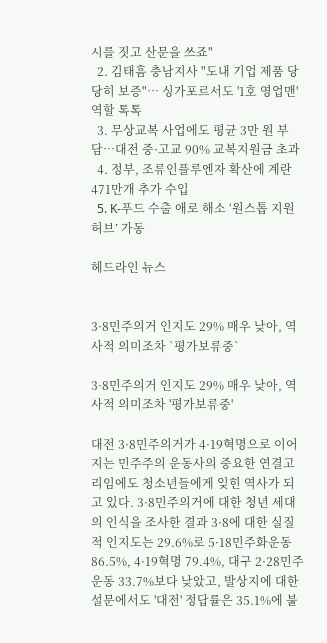시를 짓고 산문을 쓰죠"
  2. 김태흠 충남지사 "도내 기업 제품 당당히 보증"… 싱가포르서도 '1호 영업맨' 역할 톡톡
  3. 무상교복 사업에도 평균 3만 원 부담…대전 중·고교 90% 교복지원금 초과
  4. 정부, 조류인플루엔자 확산에 계란 471만개 추가 수입
  5. K-푸드 수출 애로 해소 ‘원스톱 지원 허브’ 가동

헤드라인 뉴스


3·8민주의거 인지도 29% 매우 낮아, 역사적 의미조차 `평가보류중`

3·8민주의거 인지도 29% 매우 낮아, 역사적 의미조차 '평가보류중'

대전 3·8민주의거가 4·19혁명으로 이어지는 민주주의 운동사의 중요한 연결고리임에도 청소년들에게 잊힌 역사가 되고 있다. 3·8민주의거에 대한 청년 세대의 인식을 조사한 결과 3·8에 대한 실질적 인지도는 29.6%로 5·18민주화운동 86.5%, 4·19혁명 79.4%, 대구 2·28민주운동 33.7%보다 낮았고, 발상지에 대한 설문에서도 '대전' 정답률은 35.1%에 불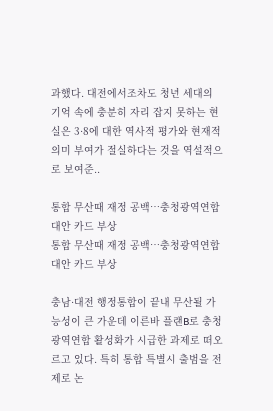과했다. 대전에서조차도 청년 세대의 기억 속에 충분히 자리 잡지 못하는 현실은 3·8에 대한 역사적 평가와 현재적 의미 부여가 절실하다는 것을 역설적으로 보여준..

통합 무산때 재정 공백…충청광역연합 대안 카드 부상
통합 무산때 재정 공백…충청광역연합 대안 카드 부상

충남·대전 행정통합이 끝내 무산될 가능성이 큰 가운데 이른바 플랜B로 충청광역연합 활성화가 시급한 과제로 떠오르고 있다. 특히 통합 특별시 출범을 전제로 논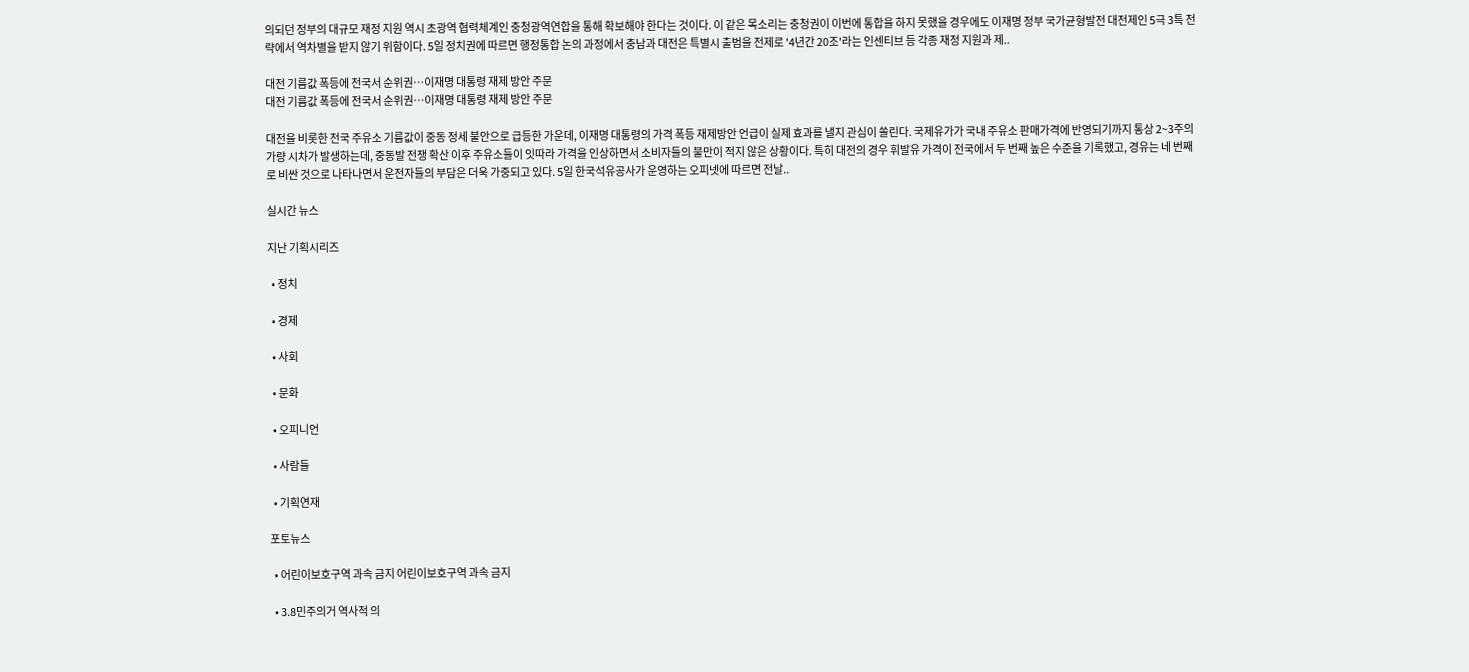의되던 정부의 대규모 재정 지원 역시 초광역 협력체계인 충청광역연합을 통해 확보해야 한다는 것이다. 이 같은 목소리는 충청권이 이번에 통합을 하지 못했을 경우에도 이재명 정부 국가균형발전 대전제인 5극 3특 전략에서 역차별을 받지 않기 위함이다. 5일 정치권에 따르면 행정통합 논의 과정에서 충남과 대전은 특별시 출범을 전제로 '4년간 20조'라는 인센티브 등 각종 재정 지원과 제..

대전 기름값 폭등에 전국서 순위권…이재명 대통령 재제 방안 주문
대전 기름값 폭등에 전국서 순위권…이재명 대통령 재제 방안 주문

대전을 비롯한 전국 주유소 기름값이 중동 정세 불안으로 급등한 가운데, 이재명 대통령의 가격 폭등 재제방안 언급이 실제 효과를 낼지 관심이 쏠린다. 국제유가가 국내 주유소 판매가격에 반영되기까지 통상 2~3주의 가량 시차가 발생하는데, 중동발 전쟁 확산 이후 주유소들이 잇따라 가격을 인상하면서 소비자들의 불만이 적지 않은 상황이다. 특히 대전의 경우 휘발유 가격이 전국에서 두 번째 높은 수준을 기록했고, 경유는 네 번째로 비싼 것으로 나타나면서 운전자들의 부담은 더욱 가중되고 있다. 5일 한국석유공사가 운영하는 오피넷에 따르면 전날..

실시간 뉴스

지난 기획시리즈

  • 정치

  • 경제

  • 사회

  • 문화

  • 오피니언

  • 사람들

  • 기획연재

포토뉴스

  • 어린이보호구역 과속 금지 어린이보호구역 과속 금지

  • 3.8민주의거 역사적 의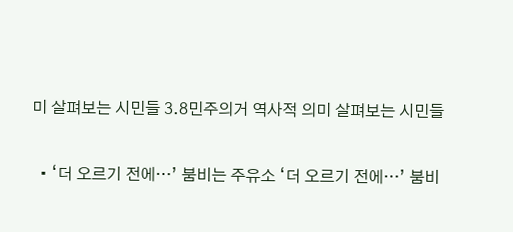미 살펴보는 시민들 3.8민주의거 역사적 의미 살펴보는 시민들

  • ‘더 오르기 전에…’ 붐비는 주유소 ‘더 오르기 전에…’ 붐비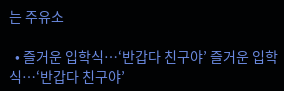는 주유소

  • 즐거운 입학식…‘반갑다 친구야’ 즐거운 입학식…‘반갑다 친구야’